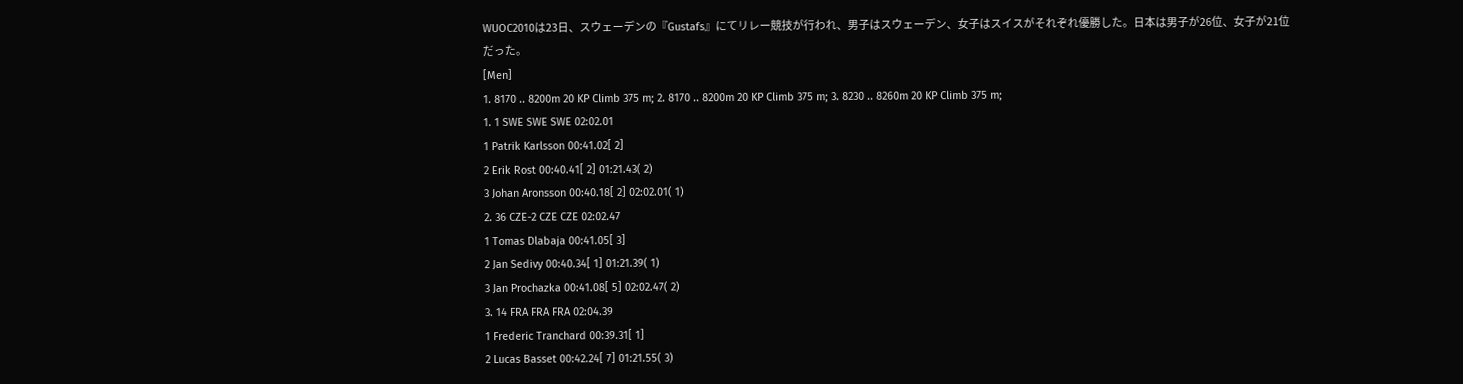WUOC2010は23日、スウェーデンの『Gustafs』にてリレー競技が行われ、男子はスウェーデン、女子はスイスがそれぞれ優勝した。日本は男子が26位、女子が21位だった。
[Men]
1. 8170 .. 8200m 20 KP Climb 375 m; 2. 8170 .. 8200m 20 KP Climb 375 m; 3. 8230 .. 8260m 20 KP Climb 375 m;
1. 1 SWE SWE SWE 02:02.01
1 Patrik Karlsson 00:41.02[ 2]
2 Erik Rost 00:40.41[ 2] 01:21.43( 2)
3 Johan Aronsson 00:40.18[ 2] 02:02.01( 1)
2. 36 CZE-2 CZE CZE 02:02.47
1 Tomas Dlabaja 00:41.05[ 3]
2 Jan Sedivy 00:40.34[ 1] 01:21.39( 1)
3 Jan Prochazka 00:41.08[ 5] 02:02.47( 2)
3. 14 FRA FRA FRA 02:04.39
1 Frederic Tranchard 00:39.31[ 1]
2 Lucas Basset 00:42.24[ 7] 01:21.55( 3)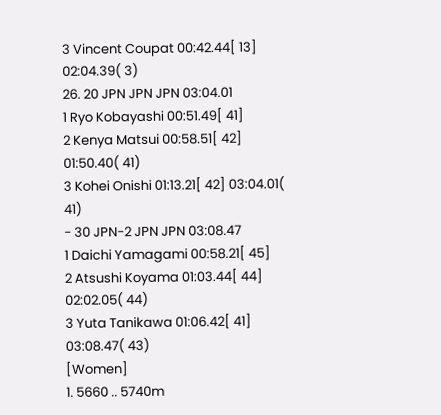3 Vincent Coupat 00:42.44[ 13] 02:04.39( 3)
26. 20 JPN JPN JPN 03:04.01
1 Ryo Kobayashi 00:51.49[ 41]
2 Kenya Matsui 00:58.51[ 42] 01:50.40( 41)
3 Kohei Onishi 01:13.21[ 42] 03:04.01( 41)
- 30 JPN-2 JPN JPN 03:08.47
1 Daichi Yamagami 00:58.21[ 45]
2 Atsushi Koyama 01:03.44[ 44] 02:02.05( 44)
3 Yuta Tanikawa 01:06.42[ 41] 03:08.47( 43)
[Women]
1. 5660 .. 5740m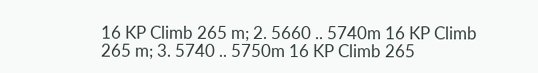16 KP Climb 265 m; 2. 5660 .. 5740m 16 KP Climb 265 m; 3. 5740 .. 5750m 16 KP Climb 265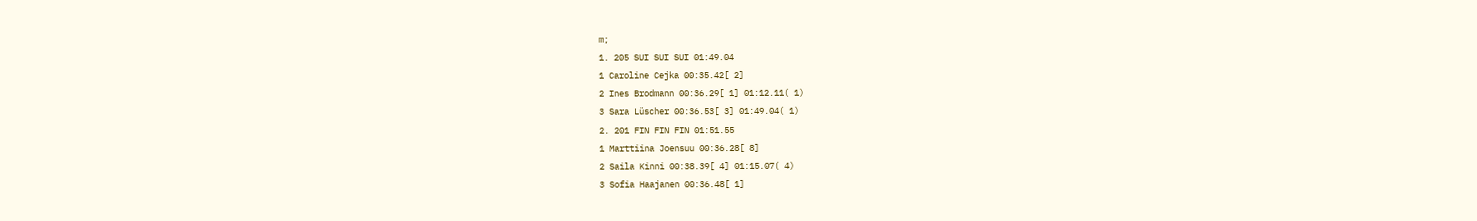m;
1. 205 SUI SUI SUI 01:49.04
1 Caroline Cejka 00:35.42[ 2]
2 Ines Brodmann 00:36.29[ 1] 01:12.11( 1)
3 Sara Lüscher 00:36.53[ 3] 01:49.04( 1)
2. 201 FIN FIN FIN 01:51.55
1 Marttiina Joensuu 00:36.28[ 8]
2 Saila Kinni 00:38.39[ 4] 01:15.07( 4)
3 Sofia Haajanen 00:36.48[ 1]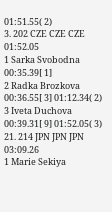01:51.55( 2)
3. 202 CZE CZE CZE 01:52.05
1 Sarka Svobodna 00:35.39[ 1]
2 Radka Brozkova 00:36.55[ 3] 01:12.34( 2)
3 Iveta Duchova 00:39.31[ 9] 01:52.05( 3)
21. 214 JPN JPN JPN 03:09.26
1 Marie Sekiya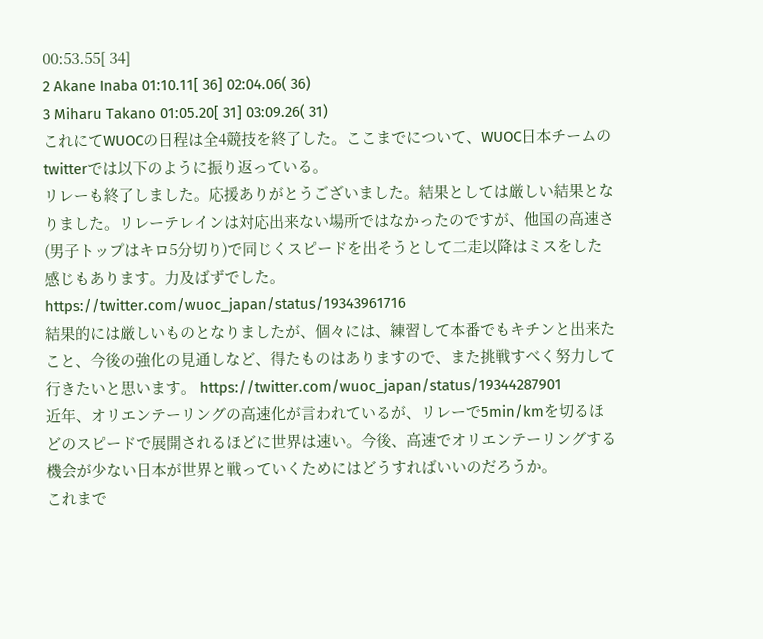00:53.55[ 34]
2 Akane Inaba 01:10.11[ 36] 02:04.06( 36)
3 Miharu Takano 01:05.20[ 31] 03:09.26( 31)
これにてWUOCの日程は全4競技を終了した。ここまでについて、WUOC日本チームのtwitterでは以下のように振り返っている。
リレーも終了しました。応援ありがとうございました。結果としては厳しい結果となりました。リレーテレインは対応出来ない場所ではなかったのですが、他国の高速さ(男子トップはキロ5分切り)で同じくスピードを出そうとして二走以降はミスをした感じもあります。力及ばずでした。 https://twitter.com/wuoc_japan/status/19343961716
結果的には厳しいものとなりましたが、個々には、練習して本番でもキチンと出来たこと、今後の強化の見通しなど、得たものはありますので、また挑戦すべく努力して行きたいと思います。 https://twitter.com/wuoc_japan/status/19344287901
近年、オリエンテーリングの高速化が言われているが、リレーで5min/kmを切るほどのスピードで展開されるほどに世界は速い。今後、高速でオリエンテーリングする機会が少ない日本が世界と戦っていくためにはどうすればいいのだろうか。
これまで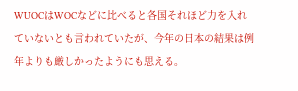WUOCはWOCなどに比べると各国それほど力を入れていないとも言われていたが、今年の日本の結果は例年よりも厳しかったようにも思える。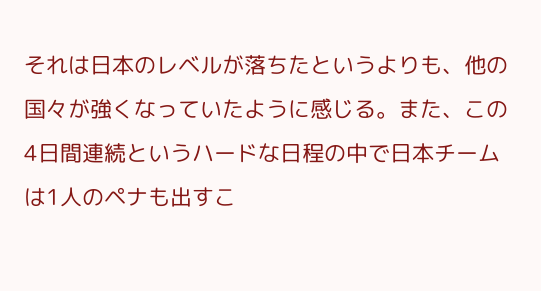それは日本のレベルが落ちたというよりも、他の国々が強くなっていたように感じる。また、この4日間連続というハードな日程の中で日本チームは1人のペナも出すこ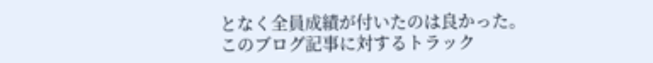となく全員成績が付いたのは良かった。
このブログ記事に対するトラック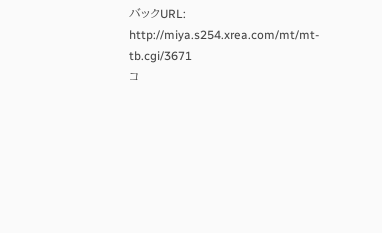バックURL: http://miya.s254.xrea.com/mt/mt-tb.cgi/3671
コ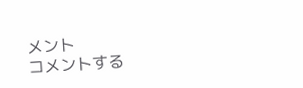メント
コメントする